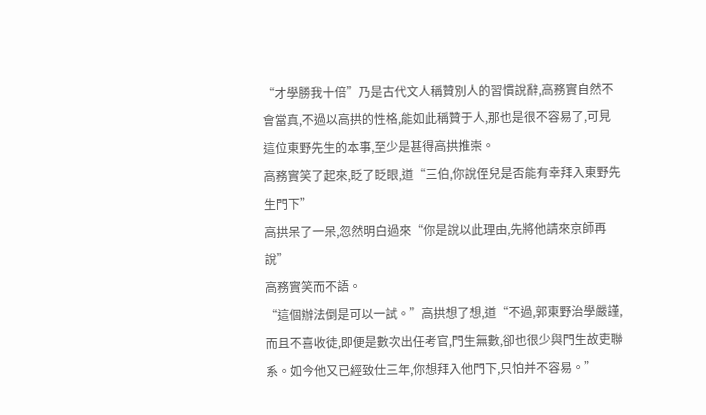“才學勝我十倍”乃是古代文人稱贊別人的習慣說辭,高務實自然不會當真,不過以高拱的性格,能如此稱贊于人,那也是很不容易了,可見這位東野先生的本事,至少是甚得高拱推崇。
高務實笑了起來,眨了眨眼,道“三伯,你說侄兒是否能有幸拜入東野先生門下”
高拱呆了一呆,忽然明白過來“你是說以此理由,先將他請來京師再說”
高務實笑而不語。
“這個辦法倒是可以一試。”高拱想了想,道“不過,郭東野治學嚴謹,而且不喜收徒,即便是數次出任考官,門生無數,卻也很少與門生故吏聯系。如今他又已經致仕三年,你想拜入他門下,只怕并不容易。”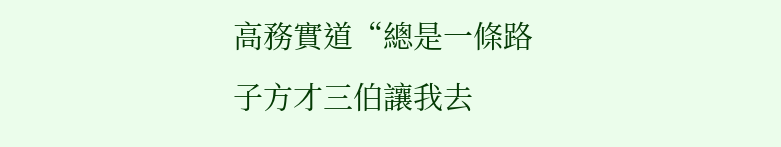高務實道“總是一條路子方才三伯讓我去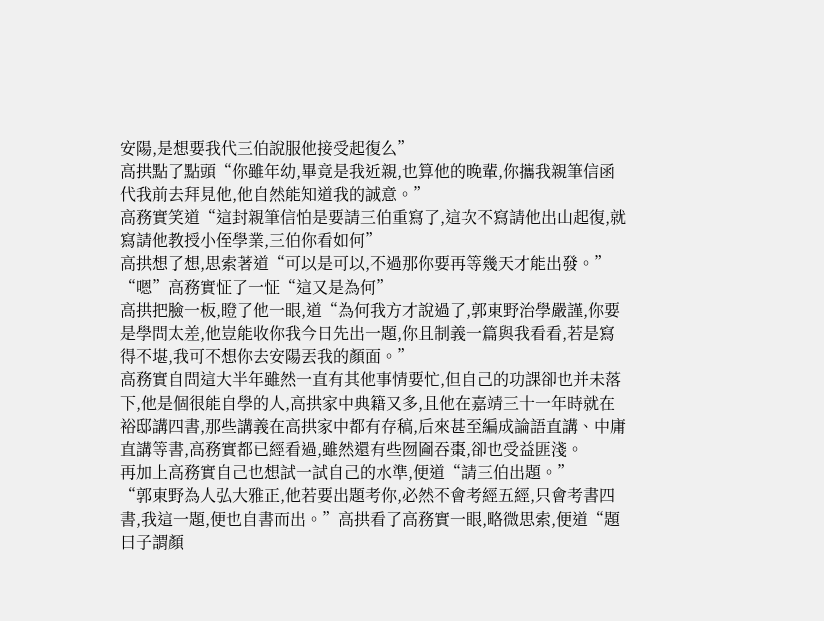安陽,是想要我代三伯說服他接受起復么”
高拱點了點頭“你雖年幼,畢竟是我近親,也算他的晚輩,你攜我親筆信函代我前去拜見他,他自然能知道我的誠意。”
高務實笑道“這封親筆信怕是要請三伯重寫了,這次不寫請他出山起復,就寫請他教授小侄學業,三伯你看如何”
高拱想了想,思索著道“可以是可以,不過那你要再等幾天才能出發。”
“嗯”高務實怔了一怔“這又是為何”
高拱把臉一板,瞪了他一眼,道“為何我方才說過了,郭東野治學嚴謹,你要是學問太差,他豈能收你我今日先出一題,你且制義一篇與我看看,若是寫得不堪,我可不想你去安陽丟我的顏面。”
高務實自問這大半年雖然一直有其他事情要忙,但自己的功課卻也并未落下,他是個很能自學的人,高拱家中典籍又多,且他在嘉靖三十一年時就在裕邸講四書,那些講義在高拱家中都有存稿,后來甚至編成論語直講、中庸直講等書,高務實都已經看過,雖然還有些囫圇吞棗,卻也受益匪淺。
再加上高務實自己也想試一試自己的水準,便道“請三伯出題。”
“郭東野為人弘大雅正,他若要出題考你,必然不會考經五經,只會考書四書,我這一題,便也自書而出。”高拱看了高務實一眼,略微思索,便道“題曰子謂顏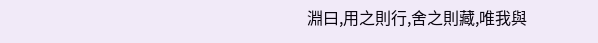淵曰,用之則行,舍之則藏,唯我與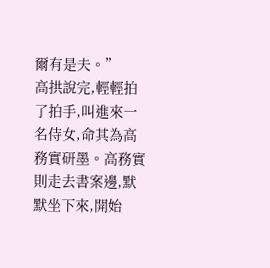爾有是夫。”
高拱說完,輕輕拍了拍手,叫進來一名侍女,命其為高務實研墨。高務實則走去書案邊,默默坐下來,開始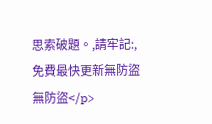思索破題。,請牢記:,免費最快更新無防盜無防盜</p>